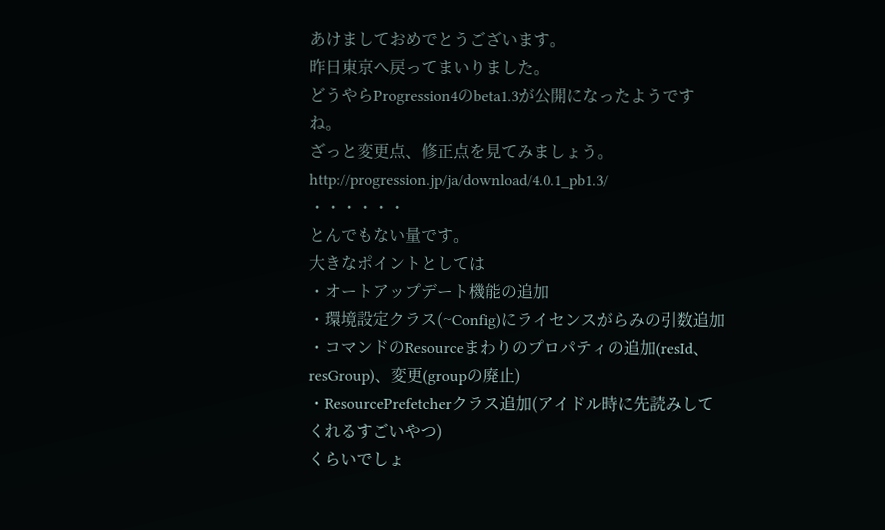あけましておめでとうございます。
昨日東京へ戻ってまいりました。
どうやらProgression4のbeta1.3が公開になったようですね。
ざっと変更点、修正点を見てみましょう。
http://progression.jp/ja/download/4.0.1_pb1.3/
・・・・・・
とんでもない量です。
大きなポイントとしては
・オートアップデート機能の追加
・環境設定クラス(~Config)にライセンスがらみの引数追加
・コマンドのResourceまわりのプロパティの追加(resId、resGroup)、変更(groupの廃止)
・ResourcePrefetcherクラス追加(アイドル時に先読みしてくれるすごいやつ)
くらいでしょ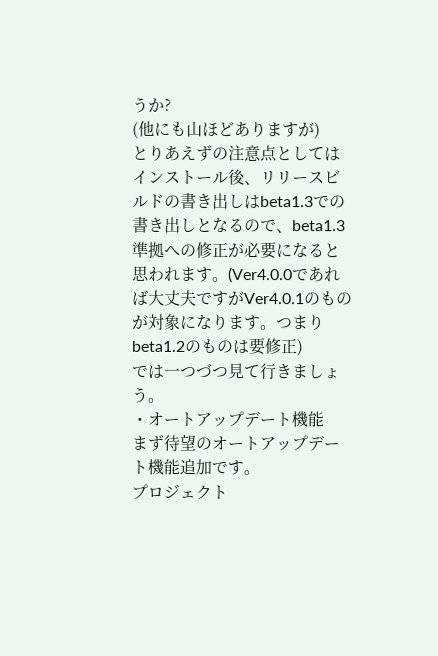うか?
(他にも山ほどありますが)
とりあえずの注意点としてはインストール後、リリースビルドの書き出しはbeta1.3での書き出しとなるので、beta1.3準拠への修正が必要になると思われます。(Ver4.0.0であれば大丈夫ですがVer4.0.1のものが対象になります。つまりbeta1.2のものは要修正)
では一つづつ見て行きましょう。
・オートアップデート機能
まず待望のオートアップデート機能追加です。
プロジェクト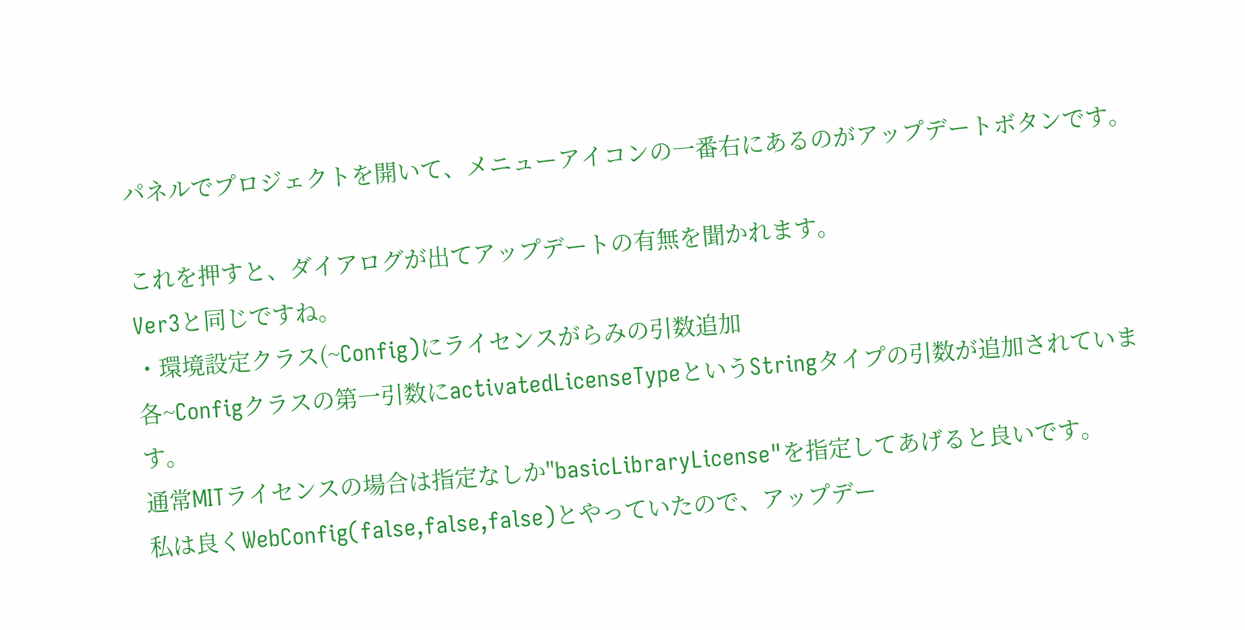パネルでプロジェクトを開いて、メニューアイコンの一番右にあるのがアップデートボタンです。

これを押すと、ダイアログが出てアップデートの有無を聞かれます。
Ver3と同じですね。
・環境設定クラス(~Config)にライセンスがらみの引数追加
各~Configクラスの第一引数にactivatedLicenseTypeというStringタイプの引数が追加されています。
通常MITライセンスの場合は指定なしか"basicLibraryLicense"を指定してあげると良いです。
私は良くWebConfig(false,false,false)とやっていたので、アップデー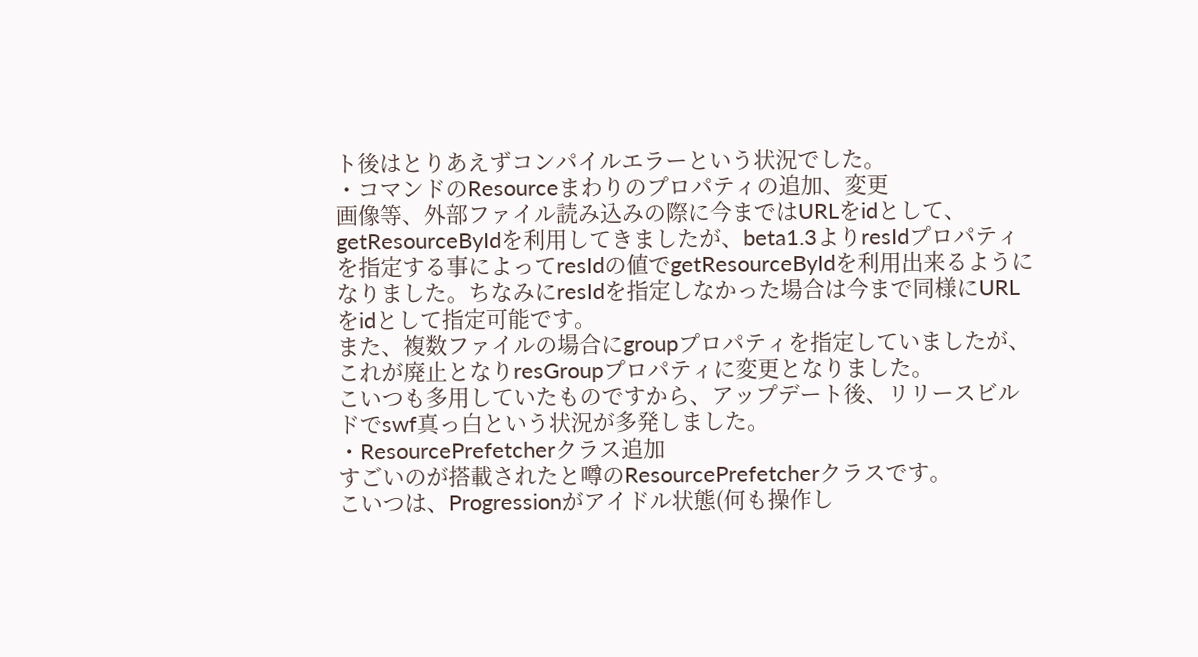ト後はとりあえずコンパイルエラーという状況でした。
・コマンドのResourceまわりのプロパティの追加、変更
画像等、外部ファイル読み込みの際に今まではURLをidとして、getResourceByIdを利用してきましたが、beta1.3よりresIdプロパティを指定する事によってresIdの値でgetResourceByIdを利用出来るようになりました。ちなみにresIdを指定しなかった場合は今まで同様にURLをidとして指定可能です。
また、複数ファイルの場合にgroupプロパティを指定していましたが、これが廃止となりresGroupプロパティに変更となりました。
こいつも多用していたものですから、アップデート後、リリースビルドでswf真っ白という状況が多発しました。
・ResourcePrefetcherクラス追加
すごいのが搭載されたと噂のResourcePrefetcherクラスです。
こいつは、Progressionがアイドル状態(何も操作し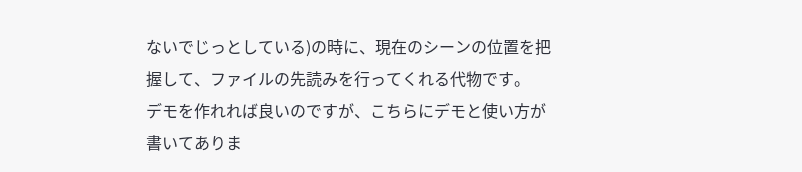ないでじっとしている)の時に、現在のシーンの位置を把握して、ファイルの先読みを行ってくれる代物です。
デモを作れれば良いのですが、こちらにデモと使い方が書いてありま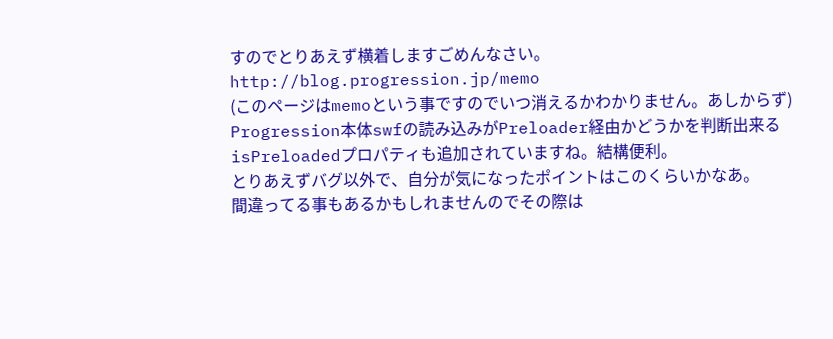すのでとりあえず横着しますごめんなさい。
http://blog.progression.jp/memo
(このページはmemoという事ですのでいつ消えるかわかりません。あしからず)
Progression本体swfの読み込みがPreloader経由かどうかを判断出来るisPreloadedプロパティも追加されていますね。結構便利。
とりあえずバグ以外で、自分が気になったポイントはこのくらいかなあ。
間違ってる事もあるかもしれませんのでその際は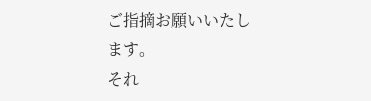ご指摘お願いいたします。
それ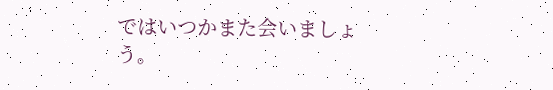ではいつかまた会いましょう。